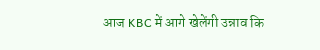आज KBC में आगे खेलेंगी उन्नाव कि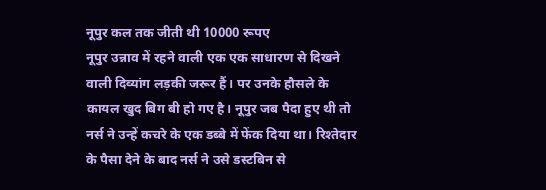नूपुर कल तक जीती थी 10000 रूपए
नूपुर उन्नाव में रहने वाली एक एक साधारण से दिखने वाली दिव्यांग लड़की जरूर हैं। पर उनके हौसले के कायल खुद बिग बी हो गए है। नूपुर जब पैदा हुए थी तो नर्स ने उन्हें कचरे के एक डब्बे में फेंक दिया था। रिश्तेदार के पैसा देने के बाद नर्स ने उसे डस्टबिन से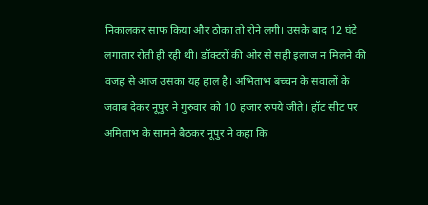निकालकर साफ किया और ठोका तो रोने लगी। उसके बाद 12 घंटे लगातार रोती ही रही थी। डॉक्टरों की ओर से सही इलाज न मिलने की वजह से आज उसका यह हाल है। अभिताभ बच्चन के सवालों के जवाब देकर नूपुर ने गुरुवार को 10 हजार रुपये जीते। हॉट सीट पर अमिताभ के सामने बैठकर नूपुर ने कहा कि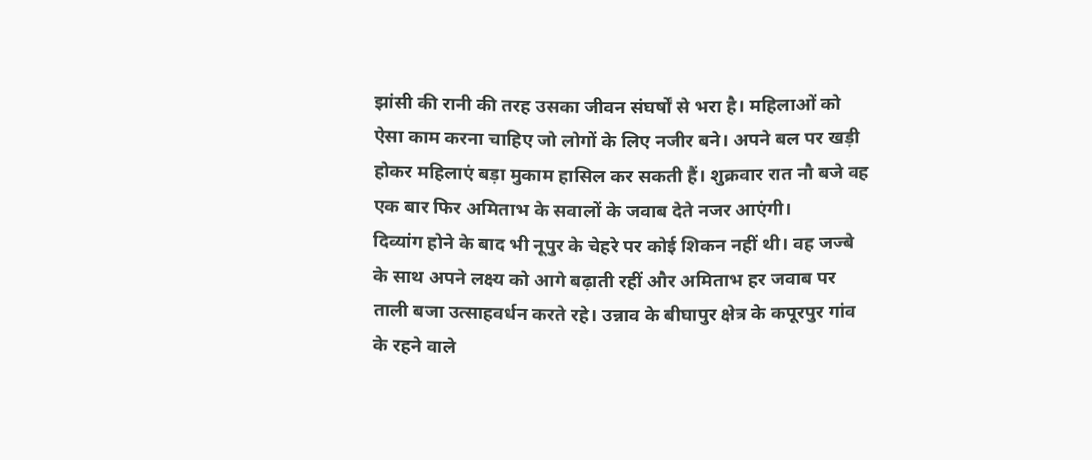झांसी की रानी की तरह उसका जीवन संघर्षों से भरा है। महिलाओं को ऐसा काम करना चाहिए जो लोगों के लिए नजीर बने। अपने बल पर खड़ी होकर महिलाएं बड़ा मुकाम हासिल कर सकती हैं। शुक्रवार रात नौ बजे वह एक बार फिर अमिताभ के सवालों के जवाब देते नजर आएंगी।
दिव्यांग होने के बाद भी नूपुर के चेहरे पर कोई शिकन नहीं थी। वह जज्बे के साथ अपने लक्ष्य को आगे बढ़ाती रहीं और अमिताभ हर जवाब पर ताली बजा उत्साहवर्धन करते रहे। उन्नाव के बीघापुर क्षेत्र के कपूरपुर गांव के रहने वाले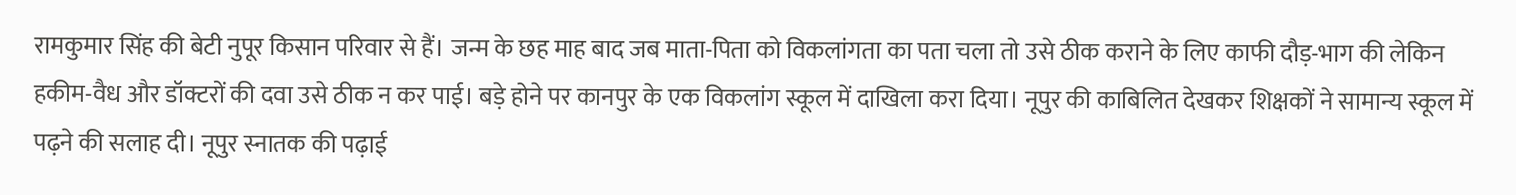रामकुमार सिंह की बेटी नुपूर किसान परिवार से हैं। जन्म के छह माह बाद जब माता-पिता को विकलांगता का पता चला तो उसे ठीक कराने के लिए काफी दौड़-भाग की लेकिन हकीम-वैध और डॉक्टरों की दवा उसे ठीक न कर पाई। बड़े होने पर कानपुर के एक विकलांग स्कूल में दाखिला करा दिया। नूपुर की काबिलित देखकर शिक्षकों ने सामान्य स्कूल में पढ़ने की सलाह दी। नूपुर स्नातक की पढ़ाई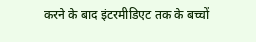करने के बाद इंटरमीडिएट तक के बच्चों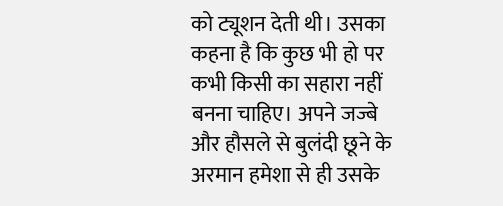को ट्यूशन देती थी। उसका कहना है कि कुछ भी हो पर कभी किसी का सहारा नहीं बनना चाहिए। अपने जज्बे और हौसले से बुलंदी छूने के अरमान हमेशा से ही उसके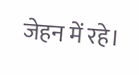जेहन में रहे।